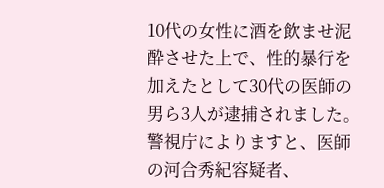10代の女性に酒を飲ませ泥酔させた上で、性的暴行を加えたとして30代の医師の男ら3人が逮捕されました。 警視庁によりますと、医師の河合秀紀容疑者、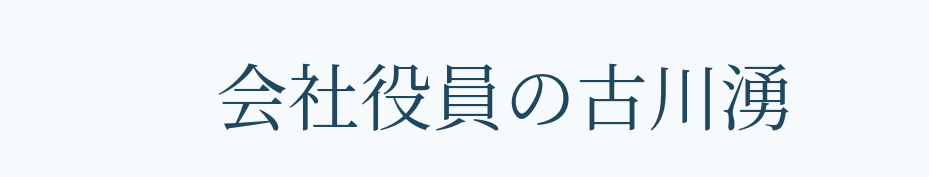会社役員の古川湧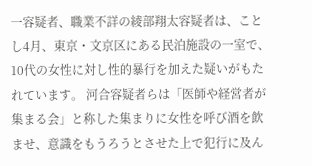一容疑者、職業不詳の綾部翔太容疑者は、ことし4月、東京・文京区にある民泊施設の一室で、10代の女性に対し性的暴行を加えた疑いがもたれています。 河合容疑者らは「医師や経営者が集まる会」と称した集まりに女性を呼び酒を飲ませ、意識をもうろうとさせた上で犯行に及ん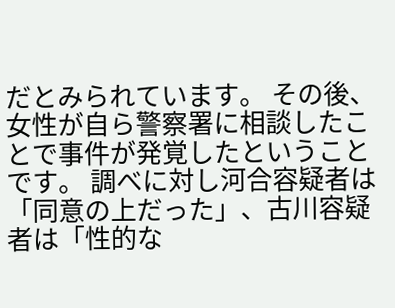だとみられています。 その後、女性が自ら警察署に相談したことで事件が発覚したということです。 調べに対し河合容疑者は「同意の上だった」、古川容疑者は「性的な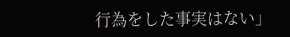行為をした事実はない」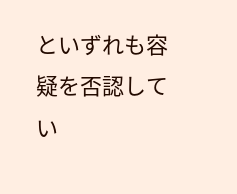といずれも容疑を否認してい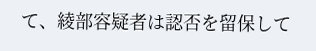て、綾部容疑者は認否を留保して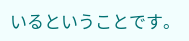いるということです。